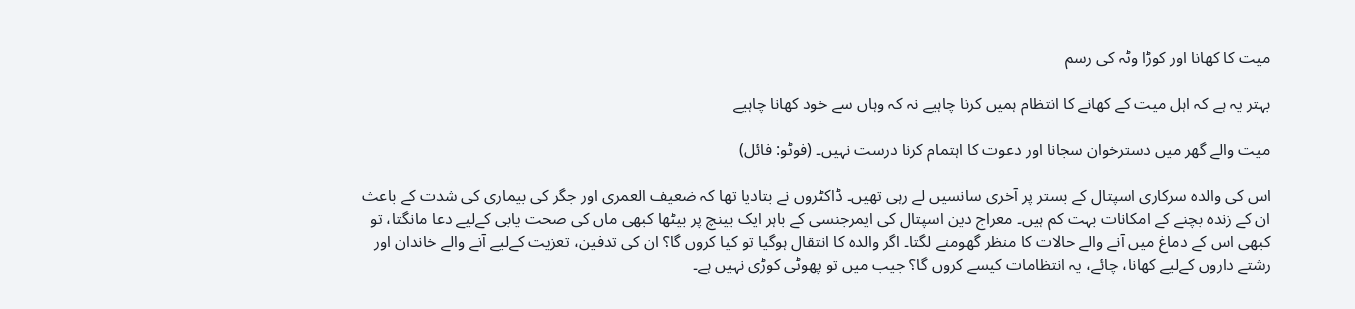میت کا کھانا اور کوڑا وٹہ کی رسم

بہتر یہ ہے کہ اہل میت کے کھانے کا انتظام ہمیں کرنا چاہیے نہ کہ وہاں سے خود کھانا چاہیے

میت والے گھر میں دسترخوان سجانا اور دعوت کا اہتمام کرنا درست نہیں۔ (فوٹو: فائل)

اس کی والدہ سرکاری اسپتال کے بستر پر آخری سانسیں لے رہی تھیں۔ ڈاکٹروں نے بتادیا تھا کہ ضعیف العمری اور جگر کی بیماری کی شدت کے باعث ان کے زندہ بچنے کے امکانات بہت کم ہیں۔ معراج دین اسپتال کی ایمرجنسی کے باہر ایک بینچ پر بیٹھا کبھی ماں کی صحت یابی کےلیے دعا مانگتا، تو کبھی اس کے دماغ میں آنے والے حالات کا منظر گھومنے لگتا۔ اگر والدہ کا انتقال ہوگیا تو کیا کروں گا؟ ان کی تدفین، تعزیت کےلیے آنے والے خاندان اور رشتے داروں کےلیے کھانا، چائے، یہ انتظامات کیسے کروں گا؟ جیب میں تو پھوٹی کوڑی نہیں ہے۔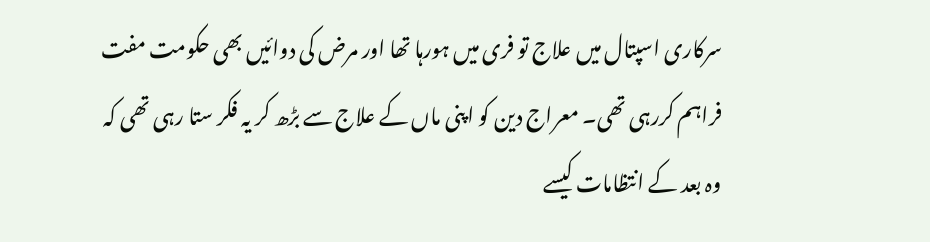سرکاری اسپتال میں علاج تو فری میں ہورہا تھا اور مرض کی دوائیں بھی حکومت مفت فراہم کررہی تھی۔ معراج دین کو اپنی ماں کے علاج سے بڑھ کر یہ فکر ستا رہی تھی کہ وہ بعد کے انتظامات کیسے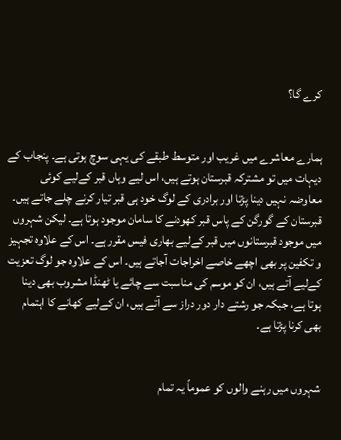کرے گا؟


ہمارے معاشرے میں غریب اور متوسط طبقے کی یہی سوچ ہوتی ہے۔ پنجاب کے دیہات میں تو مشترکہ قبرستان ہوتے ہیں، اس لیے وہاں قبر کےلیے کوئی معاوضہ نہیں دینا پڑتا اور برادری کے لوگ خود ہی قبر تیار کرنے چلے جاتے ہیں۔ قبرستان کے گورگن کے پاس قبر کھودنے کا سامان موجود ہوتا ہے۔ لیکن شہروں میں موجود قبرستانوں میں قبر کےلیے بھاری فیس مقرر ہے۔ اس کے علاوہ تجہیز و تکفین پر بھی اچھے خاصے اخراجات آجاتے ہیں۔ اس کے علاوہ جو لوگ تعزیت کےلیے آتے ہیں، ان کو موسم کی مناسبت سے چائے یا ٹھنڈا مشروب بھی دینا ہوتا ہے، جبکہ جو رشتے دار دور دراز سے آتے ہیں، ان کےلیے کھانے کا اہتمام بھی کرنا پڑتا ہے۔


شہروں میں رہنے والوں کو عموماً یہ تمام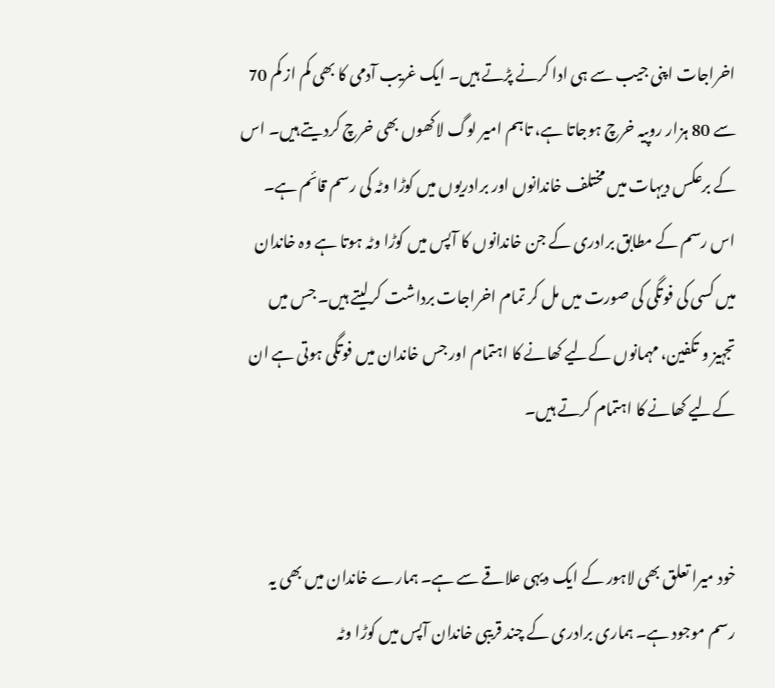اخراجات اپنی جیب سے ہی ادا کرنے پڑتے ہیں۔ ایک غریب آدمی کا بھی کم از کم 70 سے 80 ہزار روپیہ خرچ ہوجاتا ہے، تاہم امیر لوگ لاکھوں بھی خرچ کردیتے ہیں۔ اس کے برعکس دیہات میں مختلف خاندانوں اور برادریوں میں کوڑا وٹہ کی رسم قائم ہے۔ اس رسم کے مطابق برادری کے جن خاندانوں کا آپس میں کوڑا وٹہ ہوتا ہے وہ خاندان میں کسی کی فوتگی کی صورت میں مل کر تمام اخراجات برداشت کرلیتے ہیں۔ جس میں تجہیز و تکفین، مہمانوں کےلیے کھانے کا اہتمام اور جس خاندان میں فوتگی ہوتی ہے ان کےلیے کھانے کا اہتمام کرتے ہیں۔


خود میرا تعلق بھی لاہور کے ایک دیہی علاقے سے ہے۔ ہمارے خاندان میں بھی یہ رسم موجود ہے۔ ہماری برادری کے چند قریبی خاندان آپس میں کوڑا وٹہ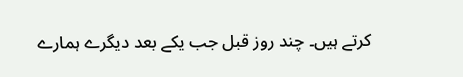کرتے ہیں۔ چند روز قبل جب یکے بعد دیگرے ہمارے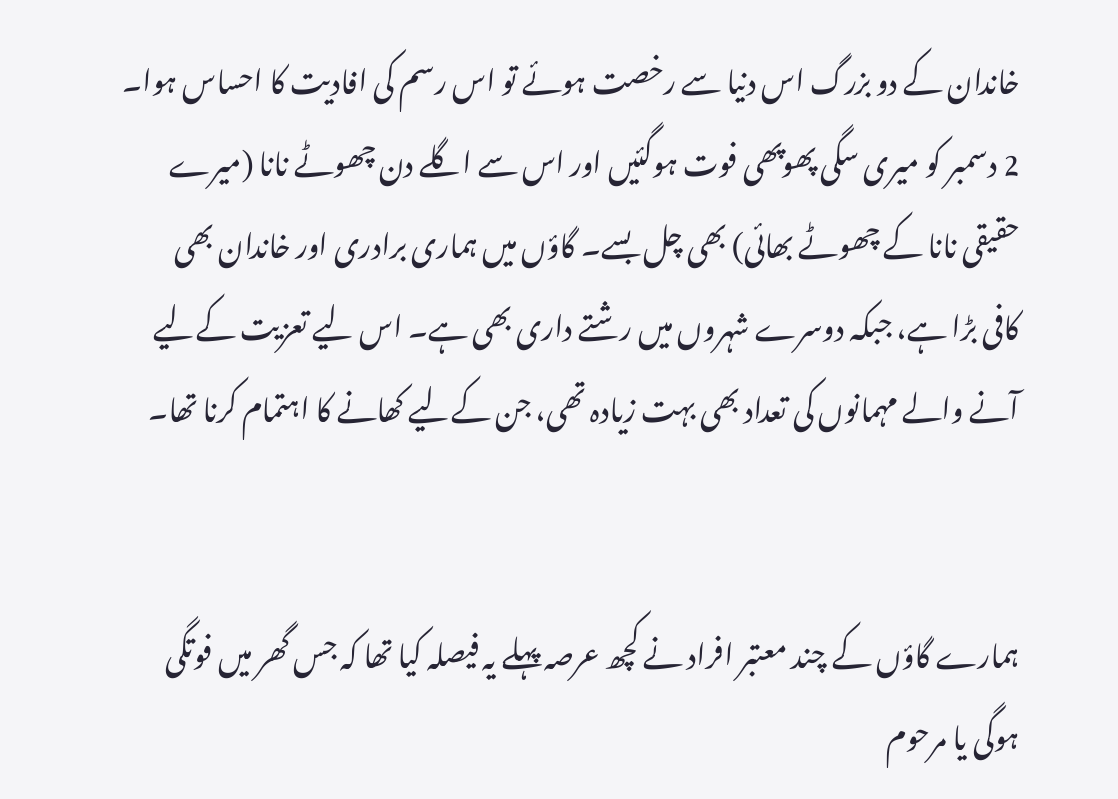خاندان کے دو بزرگ اس دنیا سے رخصت ہوئے تو اس رسم کی افادیت کا احساس ہوا۔ 2 دسمبر کو میری سگی پھوپھی فوت ہوگئیں اور اس سے اگلے دن چھوٹے نانا (میرے حقیقی نانا کے چھوٹے بھائی) بھی چل بسے۔ گاؤں میں ہماری برادری اور خاندان بھی کافی بڑا ہے، جبکہ دوسرے شہروں میں رشتے داری بھی ہے۔ اس لیے تعزیت کےلیے آنے والے مہمانوں کی تعداد بھی بہت زیادہ تھی، جن کےلیے کھانے کا اہتمام کرنا تھا۔


ہمارے گاؤں کے چند معتبر افراد نے کچھ عرصہ پہلے یہ فیصلہ کیا تھا کہ جس گھر میں فوتگی ہوگی یا مرحوم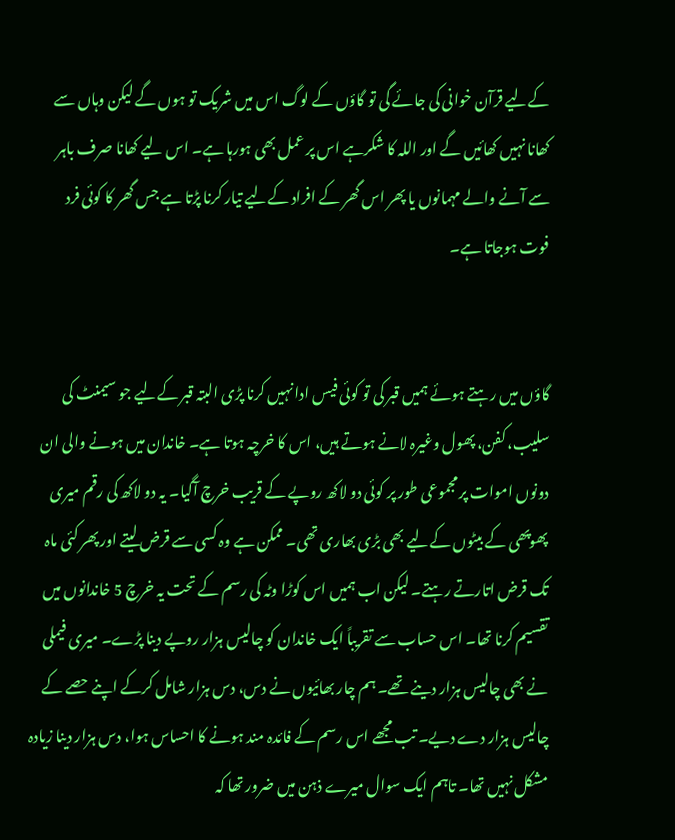کےلیے قرآن خوانی کی جائے گی تو گاؤں کے لوگ اس میں شریک تو ہوں گے لیکن وہاں سے کھانا نہیں کھائیں گے اور اللہ کا شکرہے اس پر عمل بھی ہورہا ہے۔ اس لیے کھانا صرف باہر سے آنے والے مہمانوں یا پھر اس گھر کے افراد کےلیے تیار کرنا پڑتا ہے جس گھر کا کوئی فرد فوت ہوجاتا ہے۔


گاؤں میں رہتے ہوئے ہمیں قبر کی تو کوئی فیس ادا نہیں کرنا پڑی البتہ قبر کےلیے جو سیمنٹ کی سلیب، کفن، پھول وغیرہ لانے ہوتے ہیں، اس کا خرچہ ہوتا ہے۔ خاندان میں ہونے والی ان دونوں اموات پر مجموعی طور پر کوئی دو لاکھ روپے کے قریب خرچ آگیا۔ یہ دو لاکھ کی رقم میری پھوپھی کے بیٹوں کےلیے بھی بڑی بھاری تھی۔ ممکن ہے وہ کسی سے قرض لیتے اور پھر کئی ماہ تک قرض اتارتے رہتے۔ لیکن اب ہمیں اس کوڑا وٹہ کی رسم کے تحت یہ خرچ 5 خاندانوں میں تقسیم کرنا تھا۔ اس حساب سے تقریباً ایک خاندان کو چالیس ہزار روپے دینا پڑے۔ میری فیملی نے بھی چالیس ہزار دینے تھے۔ ہم چار بھائیوں نے دس، دس ہزار شامل کرکے اپنے حصے کے چالیس ہزار دے دیے۔ تب مجھے اس رسم کے فائدہ مند ہونے کا احساس ہوا، دس ہزار دینا زیادہ مشکل نہیں تھا۔ تاہم ایک سوال میرے ذہن میں ضرور تھا کہ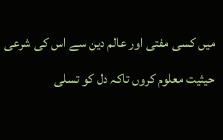میں کسی مفتی اور عالم دین سے اس کی شرعی حیثیت معلوم کروں تاکہ دل کو تسلی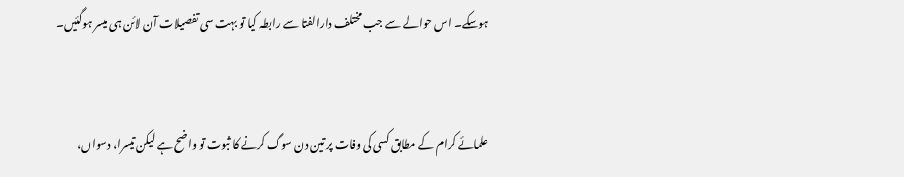ہوسکے۔ اس حوالے سے جب مختلف دارالفتا سے رابطہ کیا تو بہت سی تفصیلات آن لائن ہی میسر ہوگئیں۔


علمائے کرام کے مطابق کسی کی وفات پر تین دن سوگ کرنے کا ثبوت تو واضح ہے لیکن تیسرا، دسواں،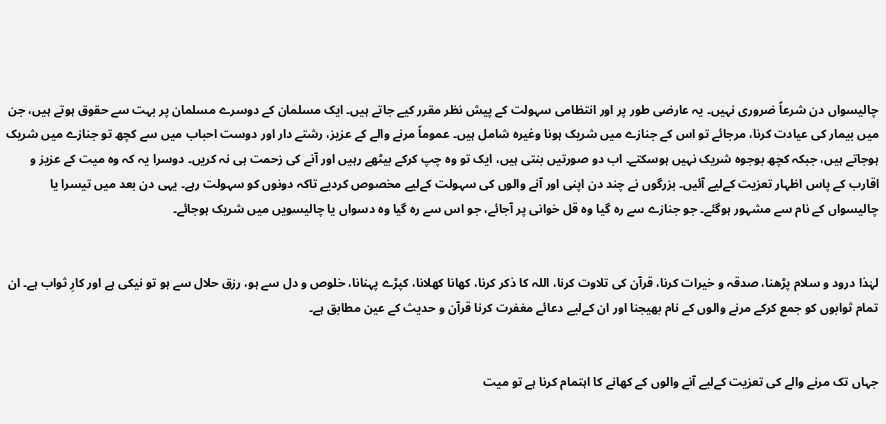چالیسواں دن شرعاً ضروری نہیں۔ یہ عارضی طور پر اور انتظامی سہولت کے پیش نظر مقرر کیے جاتے ہیں۔ ایک مسلمان کے دوسرے مسلمان پر بہت سے حقوق ہوتے ہیں، جن میں بیمار کی عیادت کرنا، مرجائے تو اس کے جنازے میں شریک ہونا وغیرہ شامل ہیں۔ عموماً مرنے والے کے عزیز، رشتے دار اور دوست احباب میں سے کچھ تو جنازے میں شریک ہوجاتے ہیں، جبکہ کچھ بوجوہ شریک نہیں ہوسکتے۔ اب دو صورتیں بنتی ہیں، ایک تو وہ چپ کرکے بیٹھے رہیں اور آنے کی زحمت ہی نہ کریں۔ دوسرا یہ کہ وہ میت کے عزیز و اقارب کے پاس اظہار تعزیت کےلیے آئیں۔ بزرگوں نے چند دن اپنی اور آنے والوں کی سہولت کےلیے مخصوص کردیے تاکہ دونوں کو سہولت رہے۔ یہی دن بعد میں تیسرا یا چالیسواں کے نام سے مشہور ہوگئے۔ جو جنازے سے رہ گیا وہ قل خوانی پر آجائے، جو اس سے رہ گیا وہ دسواں یا چالیسویں میں شریک ہوجائے۔


لہٰذا درود و سلام پڑھنا، صدقہ و خیرات کرنا، قرآن کی تلاوت کرنا، اللہ کا ذکر کرنا، کھانا کھلانا، کپڑے پہنانا، خلوص و دل سے ہو، رزق حلال سے ہو تو نیکی ہے اور کارِ ثواب ہے۔ ان تمام ثوابوں کو جمع کرکے مرنے والوں کے نام بھیجنا اور ان کےلیے دعائے مغفرت کرنا قرآن و حدیث کے عین مطابق ہے۔


جہاں تک مرنے والے کی تعزیت کےلیے آنے والوں کے کھانے کا اہتمام کرنا ہے تو میت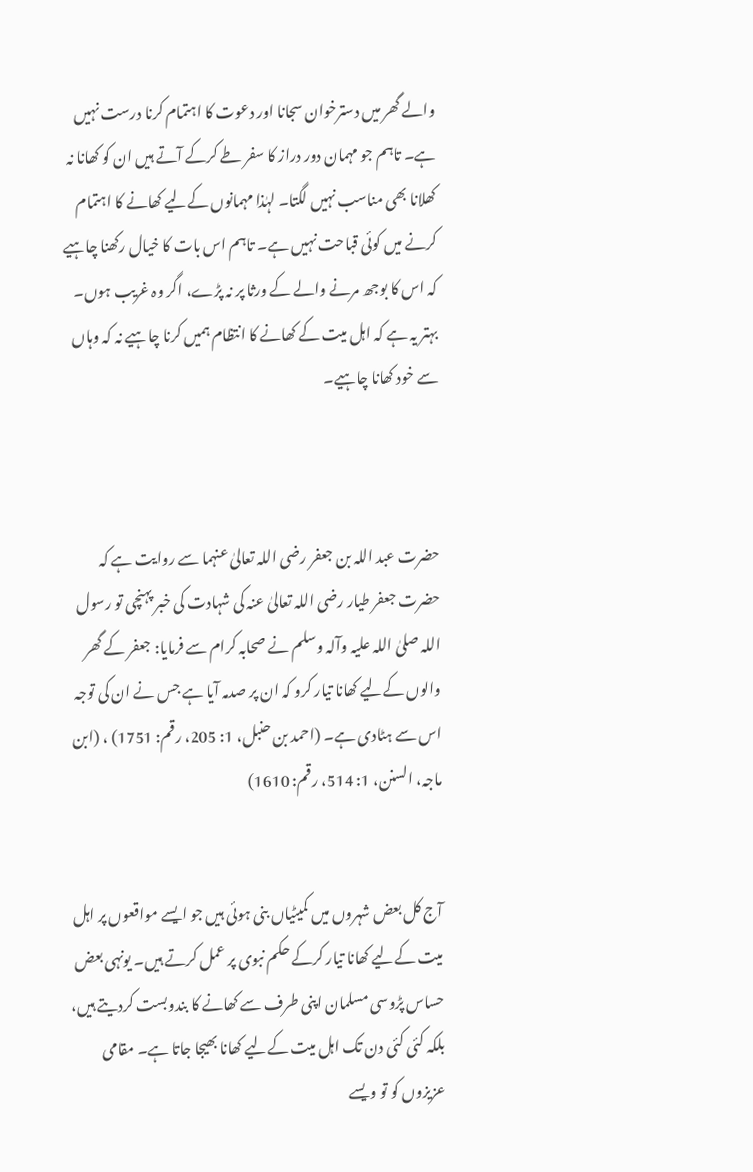والے گھر میں دسترخوان سجانا اور دعوت کا اہتمام کرنا درست نہیں ہے۔ تاہم جو مہمان دور دراز کا سفر طے کرکے آتے ہیں ان کو کھانا نہ کھلانا بھی مناسب نہیں لگتا۔ لہٰذا مہمانوں کےلیے کھانے کا اہتمام کرنے میں کوئی قباحت نہیں ہے۔ تاہم اس بات کا خیال رکھنا چاہیے کہ اس کا بوجھ مرنے والے کے ورثا پر نہ پڑے، اگر وہ غریب ہوں۔ بہتر یہ ہے کہ اہل میت کے کھانے کا انتظام ہمیں کرنا چاہیے نہ کہ وہاں سے خود کھانا چاہیے۔



حضرت عبد اللہ بن جعفر رضی اللہ تعالیٰ عنہما سے روایت ہے کہ حضرت جعفر طیار رضی اللہ تعالیٰ عنہ کی شہادت کی خبر پہنچی تو رسول اللہ صلیٰ اللہ علیہ وآلہ وسلم نے صحابہ کرام سے فرمایا: جعفر کے گھر والوں کےلیے کھانا تیار کرو کہ ان پر صدمہ آیا ہے جس نے ان کی توجہ اس سے ہٹادی ہے۔ (احمد بن حنبل، 1: 205، رقم: 1751) ، (ابن ماجہ، السنن، 1: 514، رقم: 1610)


آج کل بعض شہروں میں کمیٹیاں بنی ہوئی ہیں جو ایسے مواقعوں پر اہل میت کےلیے کھانا تیار کرکے حکم نبوی پر عمل کرتے ہیں۔ یونہی بعض حساس پڑوسی مسلمان اپنی طرف سے کھانے کا بندوبست کردیتے ہیں، بلکہ کئی کئی دن تک اہل میت کےلیے کھانا بھیجا جاتا ہے۔ مقامی عزیزوں کو تو ویسے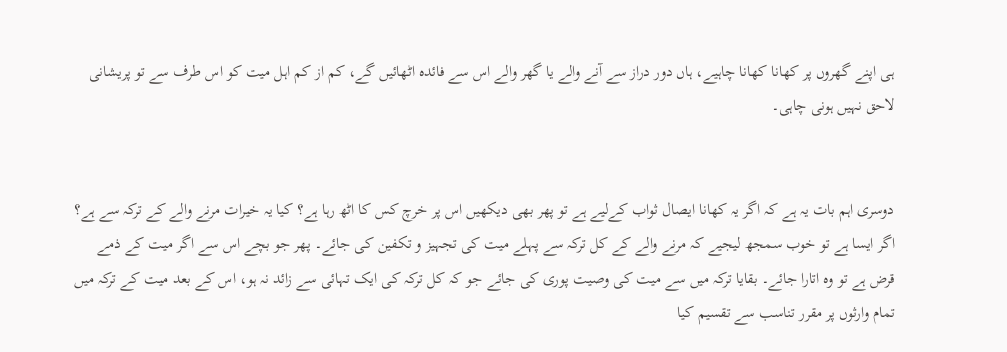ہی اپنے گھروں پر کھانا کھانا چاہیے، ہاں دور دراز سے آنے والے یا گھر والے اس سے فائدہ اٹھائیں گے، کم از کم اہل میت کو اس طرف سے تو پریشانی لاحق نہیں ہونی چاہی۔


دوسری اہم بات یہ ہے کہ اگر یہ کھانا ایصال ثواب کےلیے ہے تو پھر بھی دیکھیں اس پر خرچ کس کا اٹھ رہا ہے؟ کیا یہ خیرات مرنے والے کے ترکہ سے ہے؟ اگر ایسا ہے تو خوب سمجھ لیجیے کہ مرنے والے کے کل ترکہ سے پہلے میت کی تجہیز و تکفین کی جائے۔ پھر جو بچے اس سے اگر میت کے ذمے قرض ہے تو وہ اتارا جائے۔ بقایا ترکہ میں سے میت کی وصیت پوری کی جائے جو کہ کل ترکہ کی ایک تہائی سے زائد نہ ہو، اس کے بعد میت کے ترکہ میں تمام وارثوں پر مقرر تناسب سے تقسیم کیا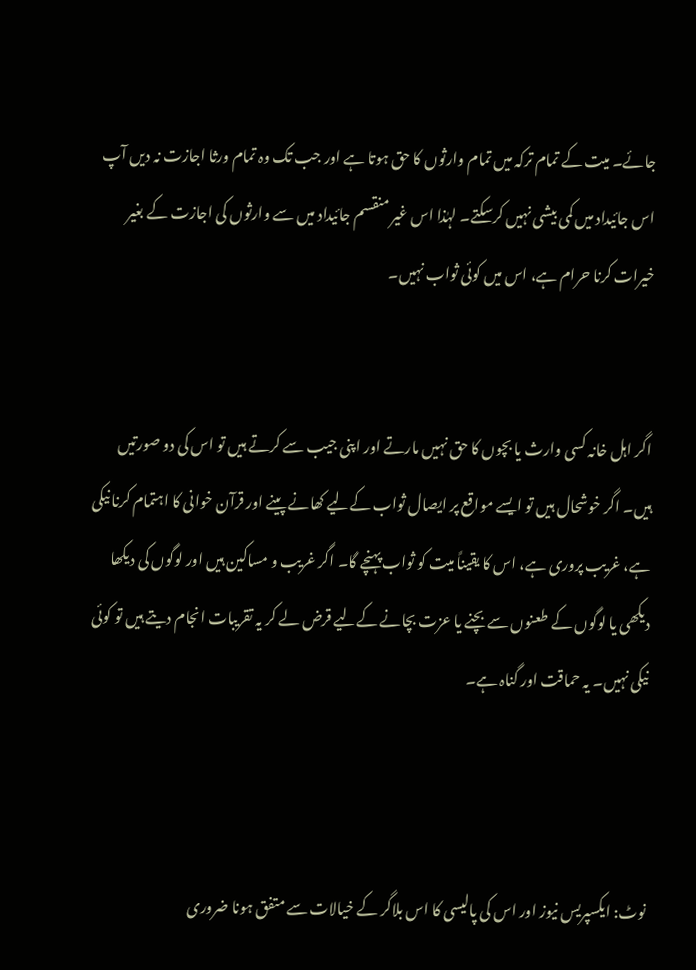جائے۔ میت کے تمام ترکہ میں تمام وارثوں کا حق ہوتا ہے اور جب تک وہ تمام ورثا اجازت نہ دیں آپ اس جائیداد میں کمی بیشی نہیں کرسکتے۔ لہٰذا اس غیر منقسم جائیداد میں سے وارثوں کی اجازت کے بغیر خیرات کرنا حرام ہے، اس میں کوئی ثواب نہیں۔


اگر اہل خانہ کسی وارث یا بچوں کا حق نہیں مارتے اور اپنی جیب سے کرتے ہیں تو اس کی دو صورتیں ہیں۔ اگر خوشحال ہیں تو ایسے مواقع پر ایصال ثواب کےلیے کھانے پینے اور قرآن خوانی کا اہتمام کرنا نیکی ہے، غریب پروری ہے، اس کا یقیناً میت کو ثواب پہنچے گا۔ اگر غریب و مساکین ہیں اور لوگوں کی دیکھا دیکھی یا لوگوں کے طعنوں سے بچنے یا عزت بچانے کےلیے قرض لے کر یہ تقریبات انجام دیتے ہیں تو کوئی نیکی نہیں۔ یہ حماقت اور گناہ ہے۔



نوٹ: ایکسپریس نیوز اور اس کی پالیسی کا اس بلاگر کے خیالات سے متفق ہونا ضروری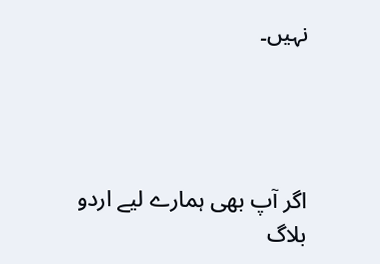نہیں۔




اگر آپ بھی ہمارے لیے اردو بلاگ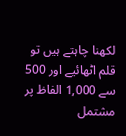لکھنا چاہتے ہیں تو قلم اٹھائیے اور 500 سے 1,000 الفاظ پر مشتمل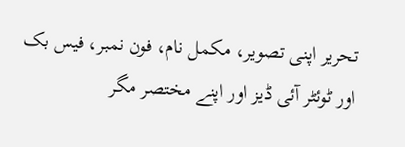تحریر اپنی تصویر، مکمل نام، فون نمبر، فیس بک اور ٹوئٹر آئی ڈیز اور اپنے مختصر مگر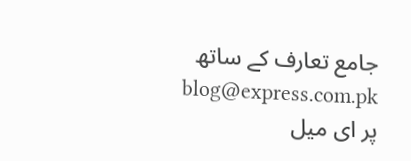جامع تعارف کے ساتھ blog@express.com.pk پر ای میل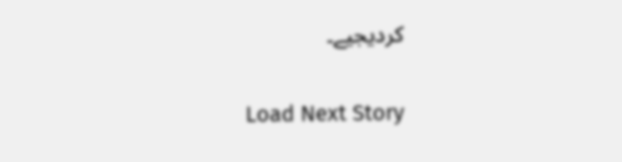کردیجیے۔


Load Next Story